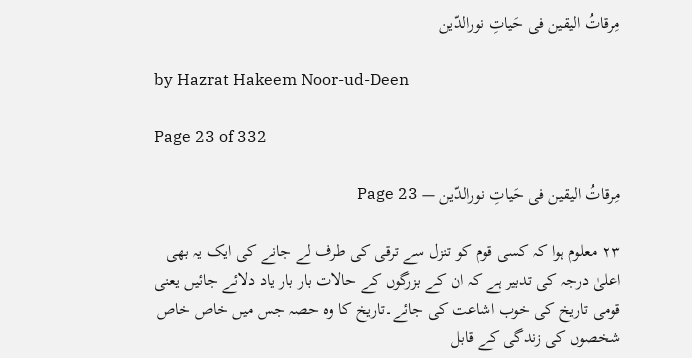مِرقاتُ الیقین فی حَیاتِ نورالدّین

by Hazrat Hakeem Noor-ud-Deen

Page 23 of 332

مِرقاتُ الیقین فی حَیاتِ نورالدّین — Page 23

۲۳ معلوم ہوا کہ کسی قوم کو تنزل سے ترقی کی طرف لے جانے کی ایک یہ بھی اعلیٰ درجہ کی تدبیر ہے کہ ان کے بزرگوں کے حالات بار بار یاد دلائے جائیں یعنی قومی تاریخ کی خوب اشاعت کی جائے۔تاریخ کا وہ حصہ جس میں خاص خاص شخصوں کی زندگی کے قابل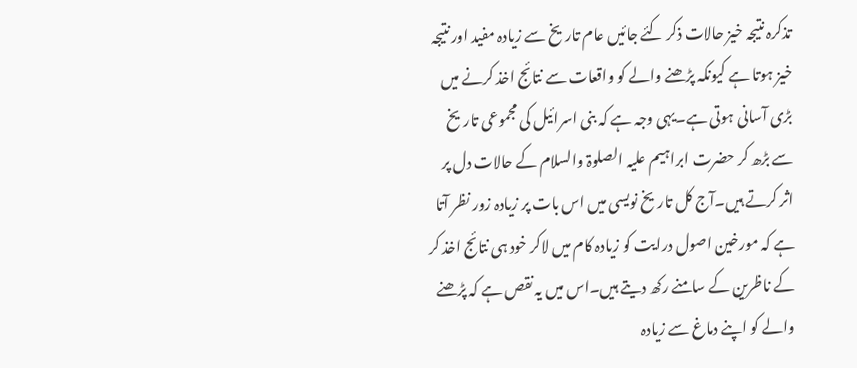تذکرہ نتیجہ خیز حالات ذکر کئے جائیں عام تاریخ سے زیادہ مفید اور نتیجہ خیز ہوتا ہے کیونکہ پڑھنے والے کو واقعات سے نتائج اخذ کرنے میں بڑی آسانی ہوتی ہے۔یہی وجہ ہے کہ بنی اسرائیل کی مجموعی تاریخ سے بڑھ کر حضرت ابراہیم علیہ الصلوۃ والسلام کے حالات دل پر اثر کرتے ہیں۔آج کل تاریخ نویسی میں اس بات پر زیادہ زور نظر آتا ہے کہ مورخین اصول درایت کو زیادہ کام میں لاکر خود ہی نتائج اخذ کر کے ناظرین کے سامنے رکھ دیتے ہیں۔اس میں یہ نقص ہے کہ پڑھنے والے کو اپنے دماغ سے زیادہ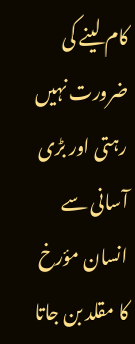کام لینے کی ضرورت نہیں رہتی اور بڑی آسانی سے انسان مؤرخ کا مقلد بن جاتا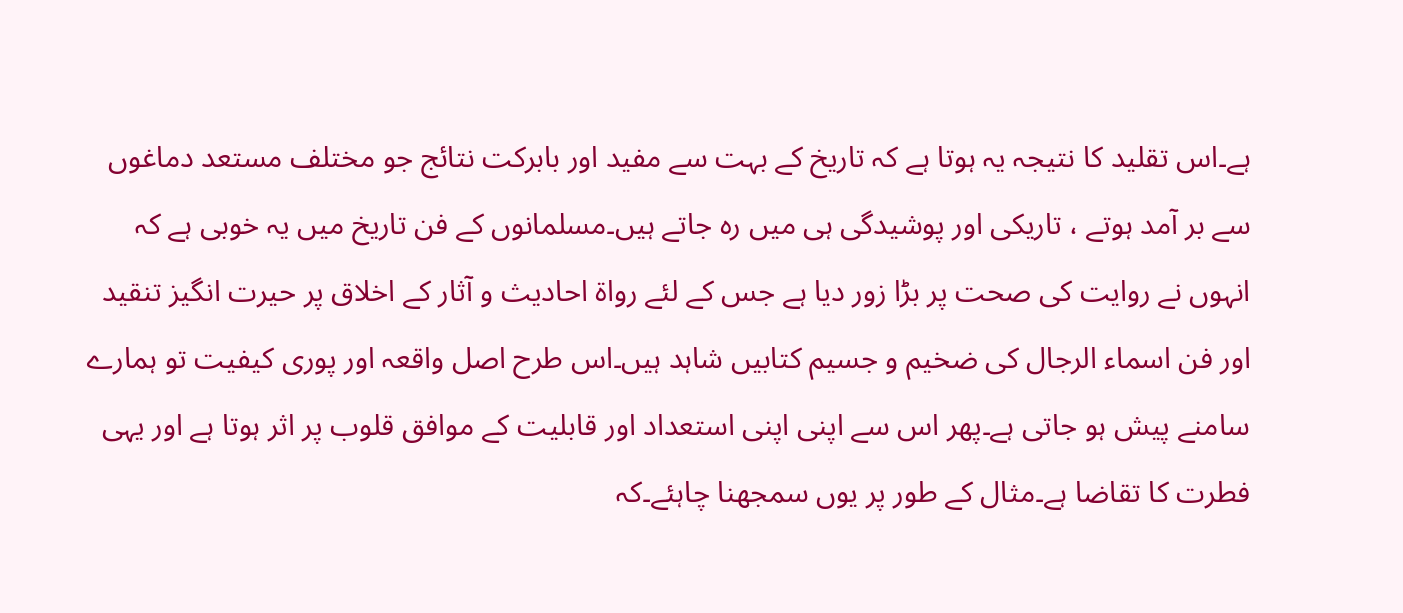ہے۔اس تقلید کا نتیجہ یہ ہوتا ہے کہ تاریخ کے بہت سے مفید اور بابرکت نتائج جو مختلف مستعد دماغوں سے بر آمد ہوتے ، تاریکی اور پوشیدگی ہی میں رہ جاتے ہیں۔مسلمانوں کے فن تاریخ میں یہ خوبی ہے کہ انہوں نے روایت کی صحت پر بڑا زور دیا ہے جس کے لئے رواۃ احادیث و آثار کے اخلاق پر حیرت انگیز تنقید اور فن اسماء الرجال کی ضخیم و جسیم کتابیں شاہد ہیں۔اس طرح اصل واقعہ اور پوری کیفیت تو ہمارے سامنے پیش ہو جاتی ہے۔پھر اس سے اپنی اپنی استعداد اور قابلیت کے موافق قلوب پر اثر ہوتا ہے اور یہی فطرت کا تقاضا ہے۔مثال کے طور پر یوں سمجھنا چاہئے۔کہ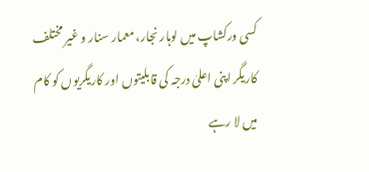کسی ورکشاپ میں لوہار نجار، معمار سنار و غیر مختلف کاریگر اپنی اعلیٰ درجہ کی قابلیتوں اور کاریگریوں کو کام میں لا رہے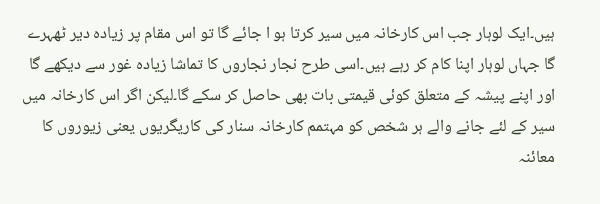ہیں۔ایک لوہار جب اس کارخانہ میں سیر کرتا ہو ا جائے گا تو اس مقام پر زیادہ دیر ٹھہرے گا جہاں لوہار اپنا کام کر رہے ہیں۔اسی طرح نجار نجاروں کا تماشا زیادہ غور سے دیکھے گا اور اپنے پیشہ کے متعلق کوئی قیمتی بات بھی حاصل کر سکے گا۔لیکن اگر اس کارخانہ میں سیر کے لئے جانے والے ہر شخص کو مہتمم کارخانہ سنار کی کاریگریوں یعنی زیوروں کا معائنہ